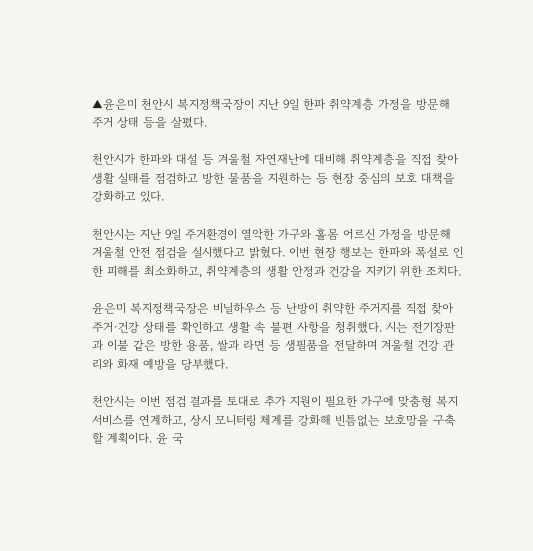▲윤은미 천안시 복지정책국장이 지난 9일 한파 취약계층 가정을 방문해 주거 상태 등을 살폈다.

천안시가 한파와 대설 등 겨울철 자연재난에 대비해 취약계층을 직접 찾아 생활 실태를 점검하고 방한 물품을 지원하는 등 현장 중심의 보호 대책을 강화하고 있다.

천안시는 지난 9일 주거환경이 열악한 가구와 홀몸 어르신 가정을 방문해 겨울철 안전 점검을 실시했다고 밝혔다. 이번 현장 행보는 한파와 폭설로 인한 피해를 최소화하고, 취약계층의 생활 안정과 건강을 지키기 위한 조치다.

윤은미 복지정책국장은 비닐하우스 등 난방이 취약한 주거지를 직접 찾아 주거·건강 상태를 확인하고 생활 속 불편 사항을 청취했다. 시는 전기장판과 이불 같은 방한 용품, 쌀과 라면 등 생필품을 전달하며 겨울철 건강 관리와 화재 예방을 당부했다.

천안시는 이번 점검 결과를 토대로 추가 지원이 필요한 가구에 맞춤형 복지 서비스를 연계하고, 상시 모니터링 체계를 강화해 빈틈없는 보호망을 구축할 계획이다. 윤 국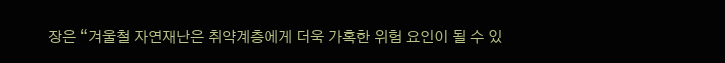장은 “겨울철 자연재난은 취약계층에게 더욱 가혹한 위험 요인이 될 수 있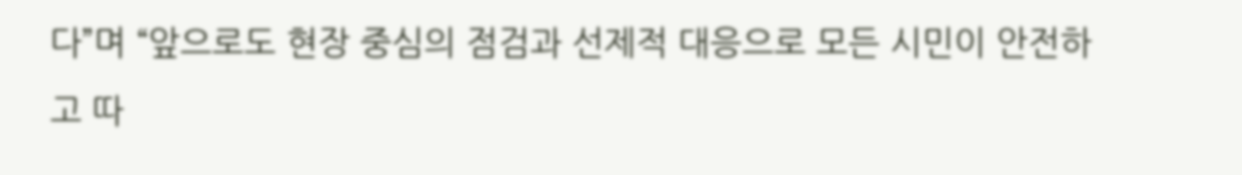다”며 “앞으로도 현장 중심의 점검과 선제적 대응으로 모든 시민이 안전하고 따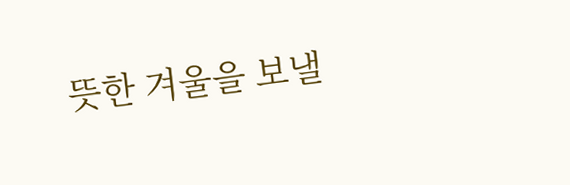뜻한 겨울을 보낼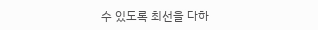수 있도록 최선을 다하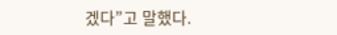겠다”고 말했다.